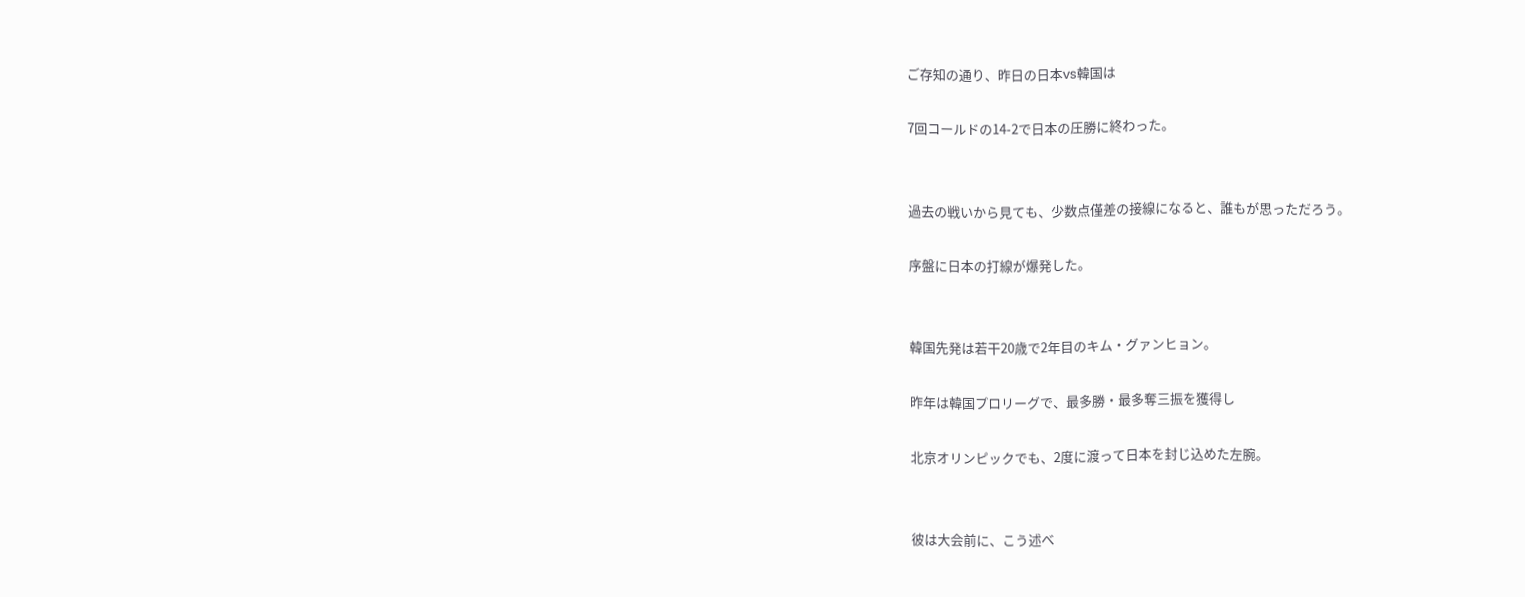ご存知の通り、昨日の日本vs韓国は

7回コールドの14-2で日本の圧勝に終わった。


過去の戦いから見ても、少数点僅差の接線になると、誰もが思っただろう。

序盤に日本の打線が爆発した。


韓国先発は若干20歳で2年目のキム・グァンヒョン。

昨年は韓国プロリーグで、最多勝・最多奪三振を獲得し

北京オリンピックでも、2度に渡って日本を封じ込めた左腕。


彼は大会前に、こう述べ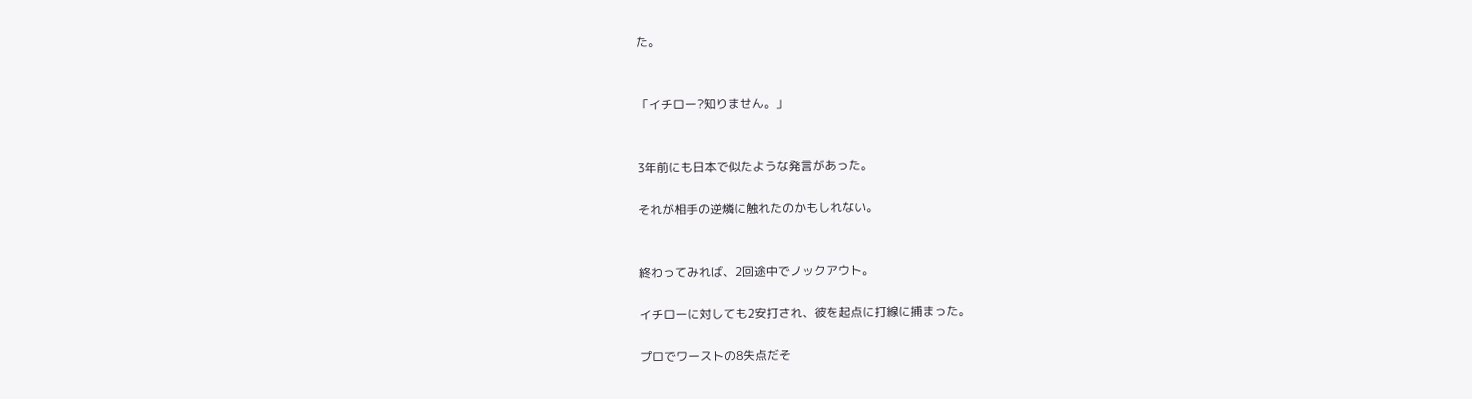た。


「イチロー?知りません。」


3年前にも日本で似たような発言があった。

それが相手の逆燐に触れたのかもしれない。


終わってみれば、2回途中でノックアウト。

イチローに対しても2安打され、彼を起点に打線に捕まった。

プロでワーストの8失点だそ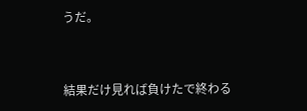うだ。


結果だけ見れば負けたで終わる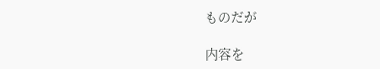ものだが

内容を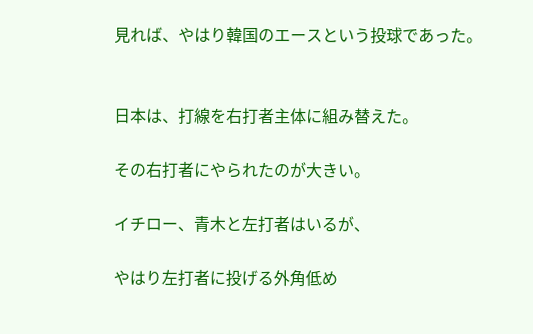見れば、やはり韓国のエースという投球であった。


日本は、打線を右打者主体に組み替えた。

その右打者にやられたのが大きい。

イチロー、青木と左打者はいるが、

やはり左打者に投げる外角低め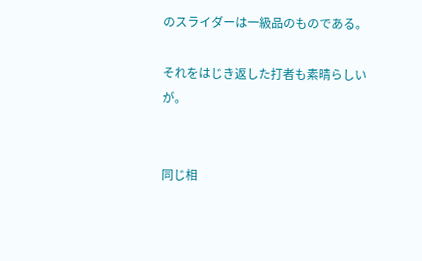のスライダーは一級品のものである。

それをはじき返した打者も素晴らしいが。


同じ相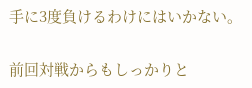手に3度負けるわけにはいかない。

前回対戦からもしっかりと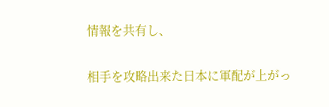情報を共有し、

相手を攻略出来た日本に軍配が上がっ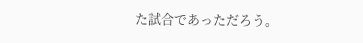た試合であっただろう。